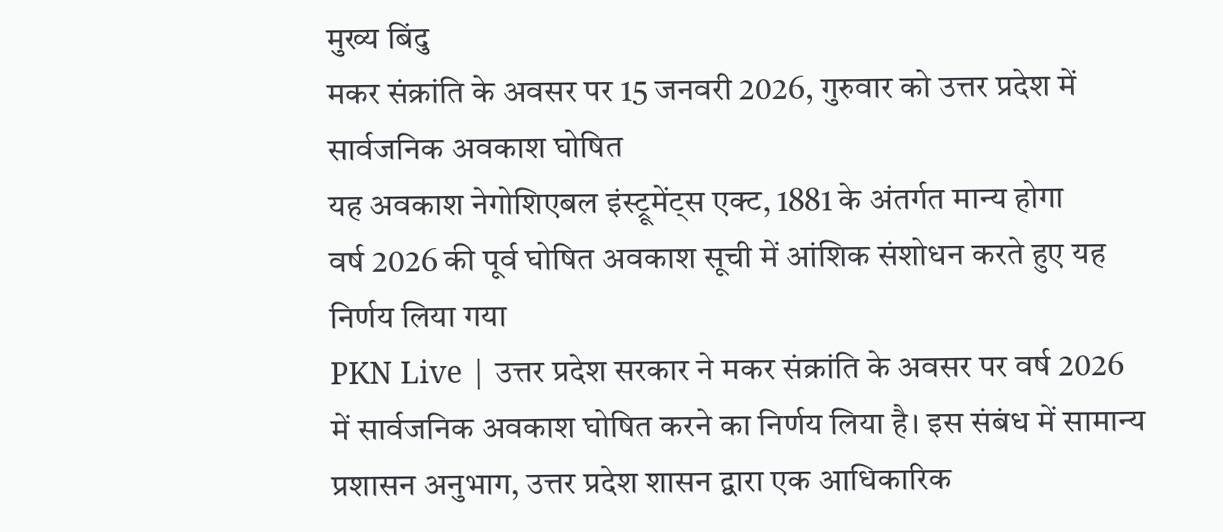मुख्य बिंदु
मकर संक्रांति के अवसर पर 15 जनवरी 2026, गुरुवार को उत्तर प्रदेश में सार्वजनिक अवकाश घोषित
यह अवकाश नेगोशिएबल इंस्ट्रूमेंट्स एक्ट, 1881 के अंतर्गत मान्य होगा
वर्ष 2026 की पूर्व घोषित अवकाश सूची में आंशिक संशोधन करते हुए यह निर्णय लिया गया
PKN Live | उत्तर प्रदेश सरकार ने मकर संक्रांति के अवसर पर वर्ष 2026 में सार्वजनिक अवकाश घोषित करने का निर्णय लिया है। इस संबंध में सामान्य प्रशासन अनुभाग, उत्तर प्रदेश शासन द्वारा एक आधिकारिक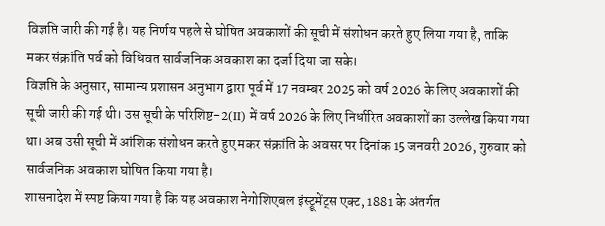विज्ञप्ति जारी की गई है। यह निर्णय पहले से घोषित अवकाशों की सूची में संशोधन करते हुए लिया गया है, ताकि मकर संक्रांति पर्व को विधिवत सार्वजनिक अवकाश का दर्जा दिया जा सके।
विज्ञप्ति के अनुसार, सामान्य प्रशासन अनुभाग द्वारा पूर्व में 17 नवम्बर 2025 को वर्ष 2026 के लिए अवकाशों की सूची जारी की गई थी। उस सूची के परिशिष्ट-2(II) में वर्ष 2026 के लिए निर्धारित अवकाशों का उल्लेख किया गया था। अब उसी सूची में आंशिक संशोधन करते हुए मकर संक्रांति के अवसर पर दिनांक 15 जनवरी 2026, गुरुवार को सार्वजनिक अवकाश घोषित किया गया है।
शासनादेश में स्पष्ट किया गया है कि यह अवकाश नेगोशिएबल इंस्ट्रूमेंट्स एक्ट, 1881 के अंतर्गत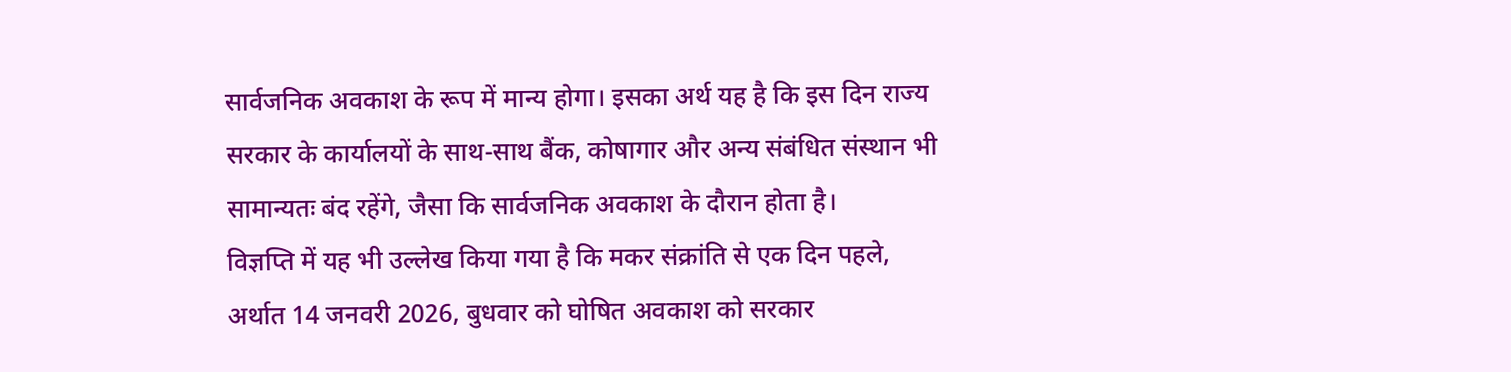सार्वजनिक अवकाश के रूप में मान्य होगा। इसका अर्थ यह है कि इस दिन राज्य सरकार के कार्यालयों के साथ-साथ बैंक, कोषागार और अन्य संबंधित संस्थान भी सामान्यतः बंद रहेंगे, जैसा कि सार्वजनिक अवकाश के दौरान होता है।
विज्ञप्ति में यह भी उल्लेख किया गया है कि मकर संक्रांति से एक दिन पहले, अर्थात 14 जनवरी 2026, बुधवार को घोषित अवकाश को सरकार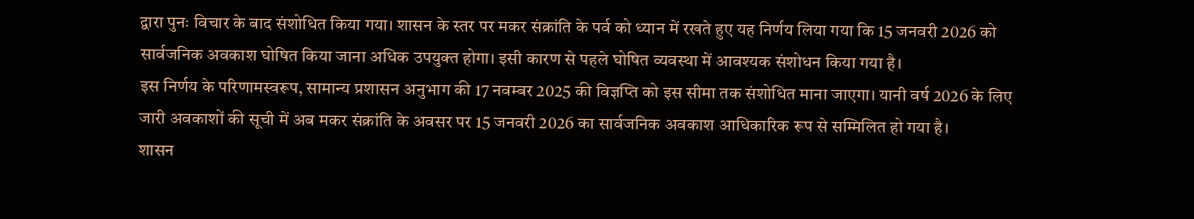द्वारा पुनः विचार के बाद संशोधित किया गया। शासन के स्तर पर मकर संक्रांति के पर्व को ध्यान में रखते हुए यह निर्णय लिया गया कि 15 जनवरी 2026 को सार्वजनिक अवकाश घोषित किया जाना अधिक उपयुक्त होगा। इसी कारण से पहले घोषित व्यवस्था में आवश्यक संशोधन किया गया है।
इस निर्णय के परिणामस्वरूप, सामान्य प्रशासन अनुभाग की 17 नवम्बर 2025 की विज्ञप्ति को इस सीमा तक संशोधित माना जाएगा। यानी वर्ष 2026 के लिए जारी अवकाशों की सूची में अब मकर संक्रांति के अवसर पर 15 जनवरी 2026 का सार्वजनिक अवकाश आधिकारिक रूप से सम्मिलित हो गया है।
शासन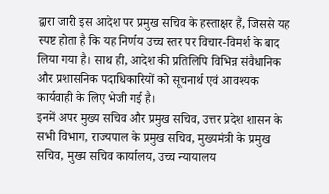द्वारा जारी इस आदेश पर प्रमुख सचिव के हस्ताक्षर हैं, जिससे यह स्पष्ट होता है कि यह निर्णय उच्च स्तर पर विचार-विमर्श के बाद लिया गया है। साथ ही, आदेश की प्रतिलिपि विभिन्न संवैधानिक और प्रशासनिक पदाधिकारियों को सूचनार्थ एवं आवश्यक कार्यवाही के लिए भेजी गई है।
इनमें अपर मुख्य सचिव और प्रमुख सचिव, उत्तर प्रदेश शासन के सभी विभाग, राज्यपाल के प्रमुख सचिव, मुख्यमंत्री के प्रमुख सचिव, मुख्य सचिव कार्यालय, उच्च न्यायालय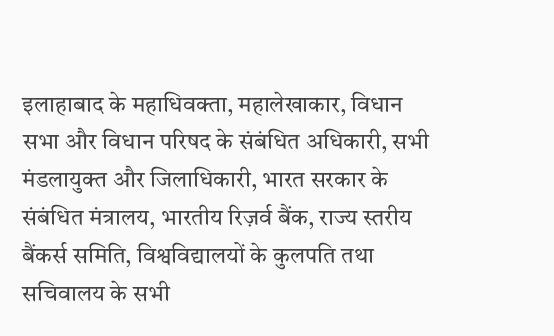इलाहाबाद के महाधिवक्ता, महालेखाकार, विधान सभा और विधान परिषद के संबंधित अधिकारी, सभी मंडलायुक्त और जिलाधिकारी, भारत सरकार के संबंधित मंत्रालय, भारतीय रिज़र्व बैंक, राज्य स्तरीय बैंकर्स समिति, विश्वविद्यालयों के कुलपति तथा सचिवालय के सभी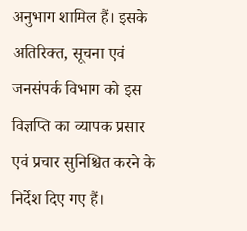अनुभाग शामिल हैं। इसके अतिरिक्त, सूचना एवं जनसंपर्क विभाग को इस विज्ञप्ति का व्यापक प्रसार एवं प्रचार सुनिश्चित करने के निर्देश दिए गए हैं।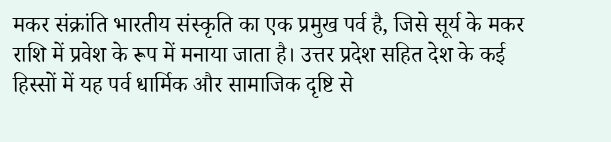मकर संक्रांति भारतीय संस्कृति का एक प्रमुख पर्व है, जिसे सूर्य के मकर राशि में प्रवेश के रूप में मनाया जाता है। उत्तर प्रदेश सहित देश के कई हिस्सों में यह पर्व धार्मिक और सामाजिक दृष्टि से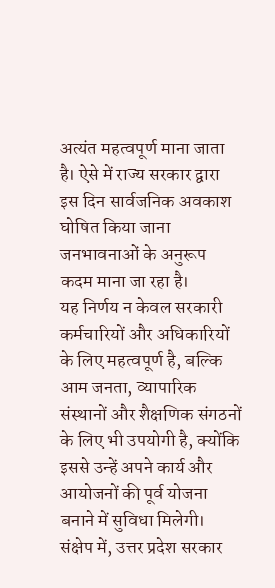अत्यंत महत्वपूर्ण माना जाता है। ऐसे में राज्य सरकार द्वारा इस दिन सार्वजनिक अवकाश घोषित किया जाना जनभावनाओं के अनुरूप कदम माना जा रहा है।
यह निर्णय न केवल सरकारी कर्मचारियों और अधिकारियों के लिए महत्वपूर्ण है, बल्कि आम जनता, व्यापारिक संस्थानों और शैक्षणिक संगठनों के लिए भी उपयोगी है, क्योंकि इससे उन्हें अपने कार्य और आयोजनों की पूर्व योजना बनाने में सुविधा मिलेगी।
संक्षेप में, उत्तर प्रदेश सरकार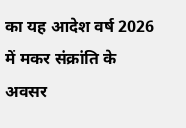का यह आदेश वर्ष 2026 में मकर संक्रांति के अवसर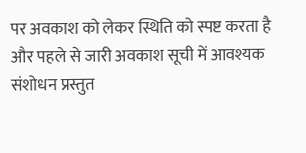पर अवकाश को लेकर स्थिति को स्पष्ट करता है और पहले से जारी अवकाश सूची में आवश्यक संशोधन प्रस्तुत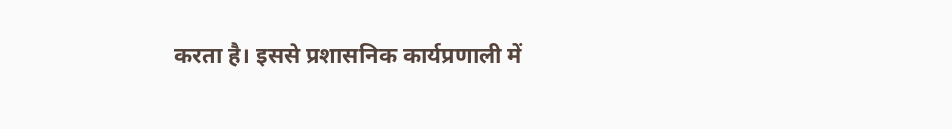करता है। इससे प्रशासनिक कार्यप्रणाली में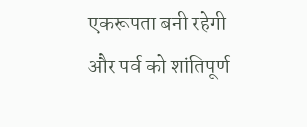एकरूपता बनी रहेगी और पर्व को शांतिपूर्ण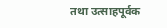तथा उत्साहपूर्वक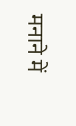मनाने में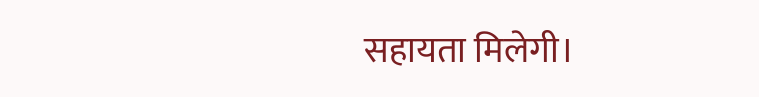सहायता मिलेगी।